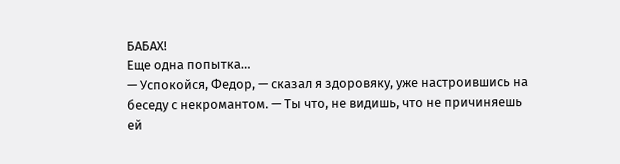БАБАХ!
Еще одна попытка…
— Успокойся, Федор, — сказал я здоровяку, уже настроившись на беседу с некромантом. — Ты что, не видишь, что не причиняешь ей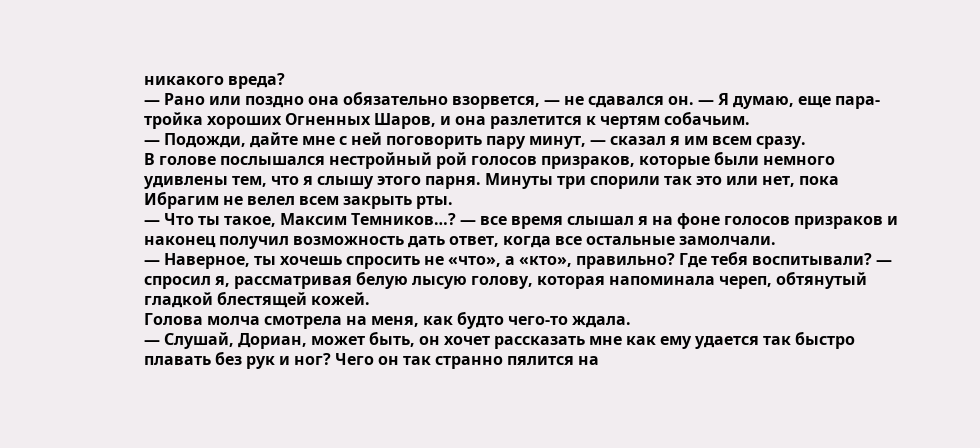никакого вреда?
— Рано или поздно она обязательно взорвется, — не сдавался он. — Я думаю, еще пара-тройка хороших Огненных Шаров, и она разлетится к чертям собачьим.
— Подожди, дайте мне с ней поговорить пару минут, — сказал я им всем сразу.
В голове послышался нестройный рой голосов призраков, которые были немного удивлены тем, что я слышу этого парня. Минуты три спорили так это или нет, пока Ибрагим не велел всем закрыть рты.
— Что ты такое, Максим Темников…? — все время слышал я на фоне голосов призраков и наконец получил возможность дать ответ, когда все остальные замолчали.
— Наверное, ты хочешь спросить не «что», а «кто», правильно? Где тебя воспитывали? — спросил я, рассматривая белую лысую голову, которая напоминала череп, обтянутый гладкой блестящей кожей.
Голова молча смотрела на меня, как будто чего-то ждала.
— Слушай, Дориан, может быть, он хочет рассказать мне как ему удается так быстро плавать без рук и ног? Чего он так странно пялится на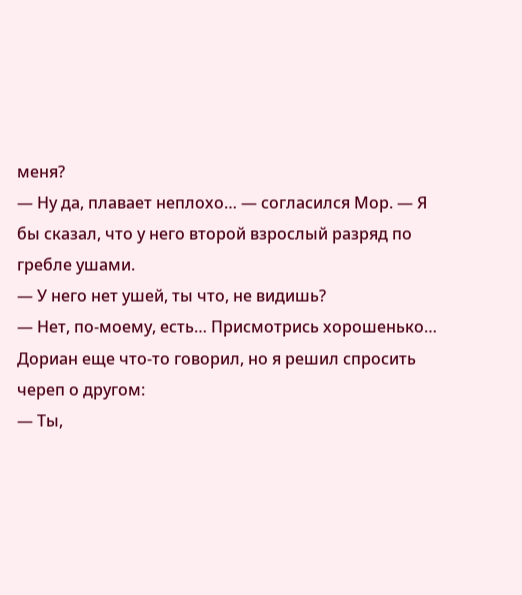меня?
— Ну да, плавает неплохо… — согласился Мор. — Я бы сказал, что у него второй взрослый разряд по гребле ушами.
— У него нет ушей, ты что, не видишь?
— Нет, по-моему, есть… Присмотрись хорошенько…
Дориан еще что-то говорил, но я решил спросить череп о другом:
— Ты,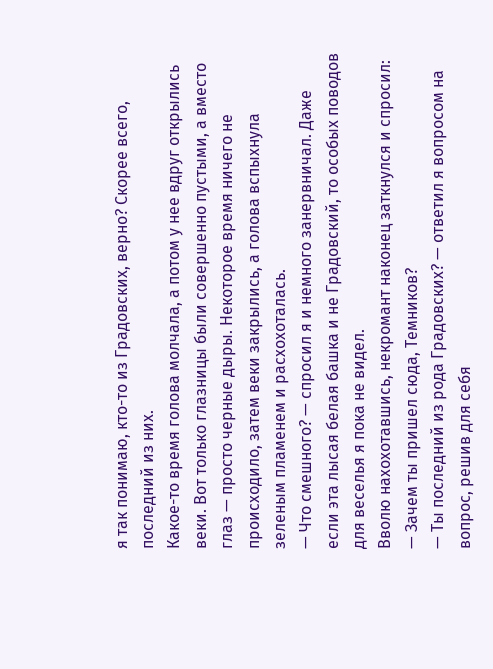я так понимаю, кто-то из Градовских, верно? Скорее всего, последний из них.
Какое-то время голова молчала, а потом у нее вдруг открылись веки. Вот только глазницы были совершенно пустыми, а вместо глаз — просто черные дыры. Некоторое время ничего не происходило, затем веки закрылись, а голова вспыхнула зеленым пламенем и расхохоталась.
— Что смешного? — спросил я и немного занервничал. Даже если эта лысая белая башка и не Градовский, то особых поводов для веселья я пока не видел.
Вволю нахохотавшись, некромант наконец заткнулся и спросил:
— Зачем ты пришел сюда, Темников?
— Ты последний из рода Градовских? — ответил я вопросом на вопрос, решив для себя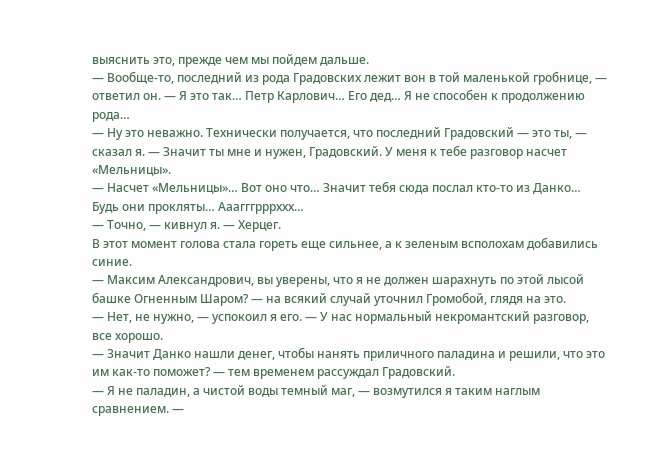выяснить это, прежде чем мы пойдем дальше.
— Вообще-то, последний из рода Градовских лежит вон в той маленькой гробнице, — ответил он. — Я это так… Петр Карлович… Его дед… Я не способен к продолжению рода…
— Ну это неважно. Технически получается, что последний Градовский — это ты, — сказал я. — Значит ты мне и нужен, Градовский. У меня к тебе разговор насчет «Мельницы».
— Насчет «Мельницы»… Вот оно что… Значит тебя сюда послал кто-то из Данко… Будь они прокляты… Ааагггрррххх…
— Точно, — кивнул я. — Херцег.
В этот момент голова стала гореть еще сильнее, а к зеленым всполохам добавились синие.
— Максим Александрович, вы уверены, что я не должен шарахнуть по этой лысой башке Огненным Шаром? — на всякий случай уточнил Громобой, глядя на это.
— Нет, не нужно, — успокоил я его. — У нас нормальный некромантский разговор, все хорошо.
— Значит Данко нашли денег, чтобы нанять приличного паладина и решили, что это им как-то поможет? — тем временем рассуждал Градовский.
— Я не паладин, а чистой воды темный маг, — возмутился я таким наглым сравнением. —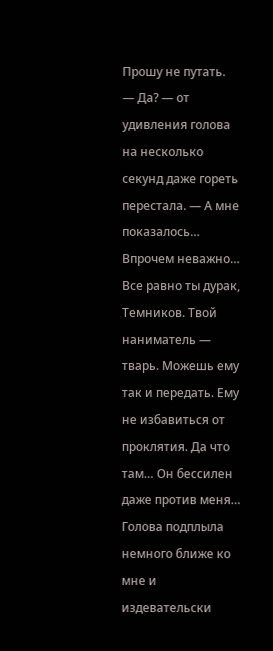Прошу не путать.
— Да? — от удивления голова на несколько секунд даже гореть перестала. — А мне показалось… Впрочем неважно… Все равно ты дурак, Темников. Твой наниматель — тварь. Можешь ему так и передать. Ему не избавиться от проклятия. Да что там… Он бессилен даже против меня…
Голова подплыла немного ближе ко мне и издевательски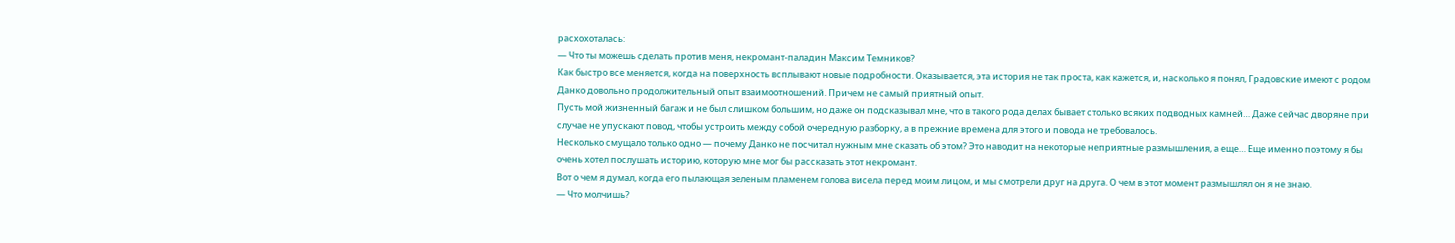расхохоталась:
— Что ты можешь сделать против меня, некромант-паладин Максим Темников?
Как быстро все меняется, когда на поверхность всплывают новые подробности. Оказывается, эта история не так проста, как кажется, и, насколько я понял, Градовские имеют с родом Данко довольно продолжительный опыт взаимоотношений. Причем не самый приятный опыт.
Пусть мой жизненный багаж и не был слишком большим, но даже он подсказывал мне, что в такого рода делах бывает столько всяких подводных камней… Даже сейчас дворяне при случае не упускают повод, чтобы устроить между собой очередную разборку, а в прежние времена для этого и повода не требовалось.
Несколько смущало только одно — почему Данко не посчитал нужным мне сказать об этом? Это наводит на некоторые неприятные размышления, а еще… Еще именно поэтому я бы очень хотел послушать историю, которую мне мог бы рассказать этот некромант.
Вот о чем я думал, когда его пылающая зеленым пламенем голова висела перед моим лицом, и мы смотрели друг на друга. О чем в этот момент размышлял он я не знаю.
— Что молчишь?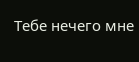Тебе нечего мне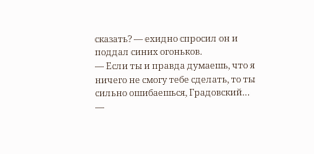сказать? — ехидно спросил он и поддал синих огоньков.
— Если ты и правда думаешь, что я ничего не смогу тебе сделать, то ты сильно ошибаешься, Градовский… —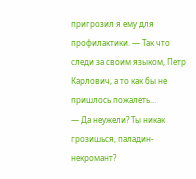пригрозил я ему для профилактики. — Так что следи за своим языком, Петр Карлович, а то как бы не пришлось пожалеть…
— Да неужели? Ты никак грозишься, паладин-некромант?